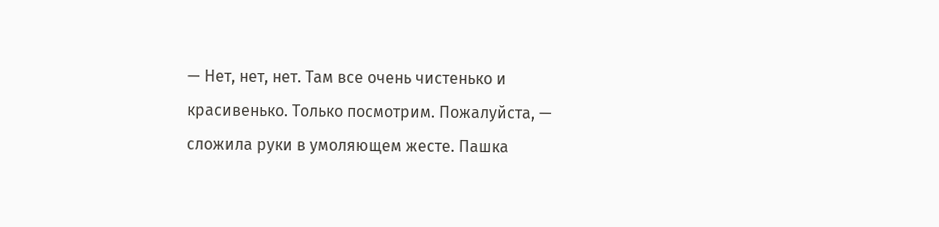— Нет, нет, нет. Там все очень чистенько и красивенько. Только посмотрим. Пожалуйста, — сложила руки в умоляющем жесте. Пашка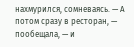нахмурился, сомневаясь. — А потом сразу в ресторан, — пообещала, — и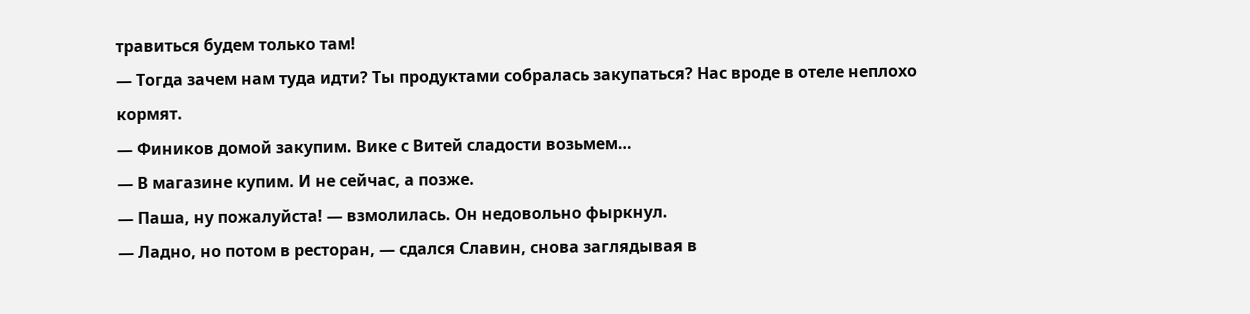травиться будем только там!
— Тогда зачем нам туда идти? Ты продуктами собралась закупаться? Нас вроде в отеле неплохо кормят.
— Фиников домой закупим. Вике с Витей сладости возьмем…
— В магазине купим. И не сейчас, а позже.
— Паша, ну пожалуйста! — взмолилась. Он недовольно фыркнул.
— Ладно, но потом в ресторан, — сдался Славин, снова заглядывая в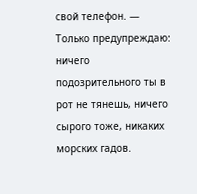свой телефон. — Только предупреждаю: ничего подозрительного ты в рот не тянешь, ничего сырого тоже, никаких морских гадов.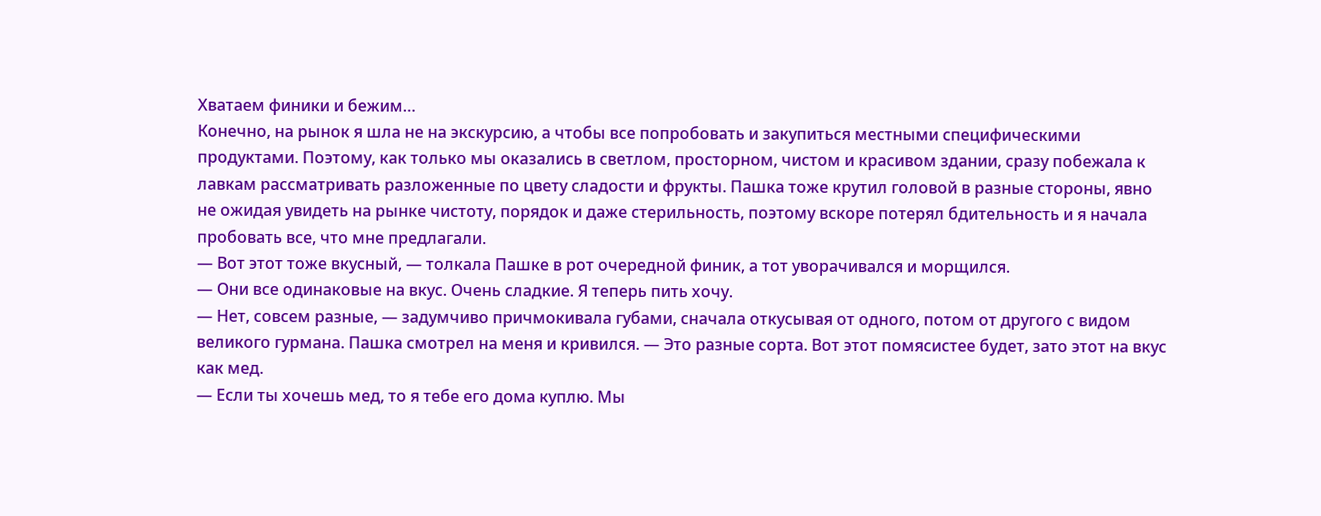Хватаем финики и бежим…
Конечно, на рынок я шла не на экскурсию, а чтобы все попробовать и закупиться местными специфическими продуктами. Поэтому, как только мы оказались в светлом, просторном, чистом и красивом здании, сразу побежала к лавкам рассматривать разложенные по цвету сладости и фрукты. Пашка тоже крутил головой в разные стороны, явно не ожидая увидеть на рынке чистоту, порядок и даже стерильность, поэтому вскоре потерял бдительность и я начала пробовать все, что мне предлагали.
— Вот этот тоже вкусный, — толкала Пашке в рот очередной финик, а тот уворачивался и морщился.
— Они все одинаковые на вкус. Очень сладкие. Я теперь пить хочу.
— Нет, совсем разные, — задумчиво причмокивала губами, сначала откусывая от одного, потом от другого с видом великого гурмана. Пашка смотрел на меня и кривился. — Это разные сорта. Вот этот помясистее будет, зато этот на вкус как мед.
— Если ты хочешь мед, то я тебе его дома куплю. Мы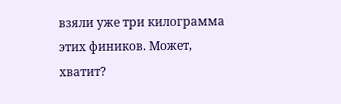взяли уже три килограмма этих фиников. Может, хватит?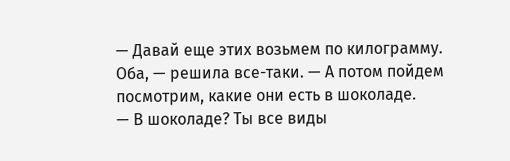— Давай еще этих возьмем по килограмму. Оба, — решила все-таки. — А потом пойдем посмотрим, какие они есть в шоколаде.
— В шоколаде? Ты все виды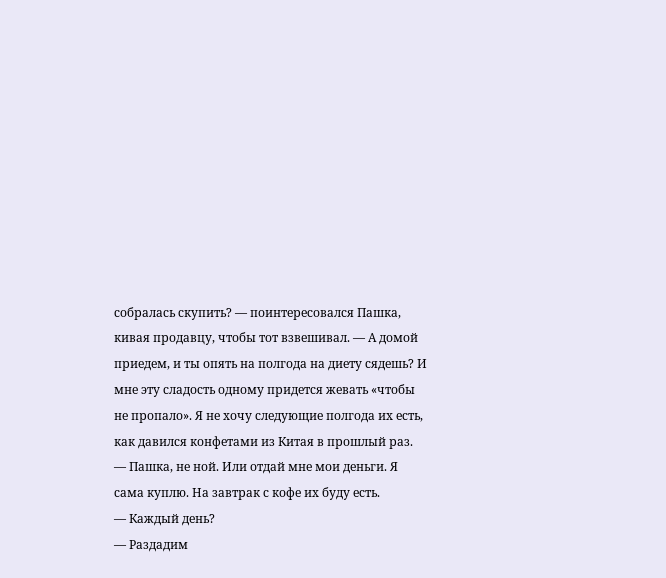собралась скупить? — поинтересовался Пашка, кивая продавцу, чтобы тот взвешивал. — А домой приедем, и ты опять на полгода на диету сядешь? И мне эту сладость одному придется жевать «чтобы не пропало». Я не хочу следующие полгода их есть, как давился конфетами из Китая в прошлый раз.
— Пашка, не ной. Или отдай мне мои деньги. Я сама куплю. На завтрак с кофе их буду есть.
— Каждый день?
— Раздадим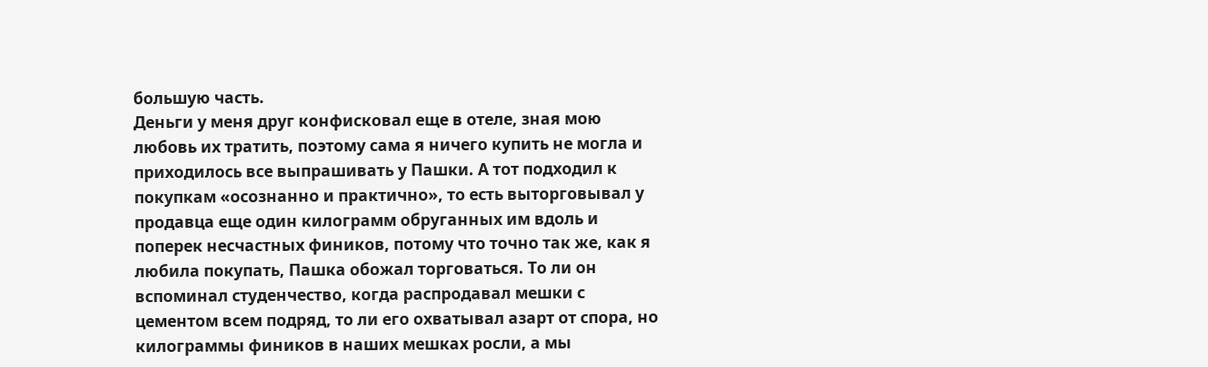большую часть.
Деньги у меня друг конфисковал еще в отеле, зная мою любовь их тратить, поэтому сама я ничего купить не могла и приходилось все выпрашивать у Пашки. А тот подходил к покупкам «осознанно и практично», то есть выторговывал у продавца еще один килограмм обруганных им вдоль и поперек несчастных фиников, потому что точно так же, как я любила покупать, Пашка обожал торговаться. То ли он вспоминал студенчество, когда распродавал мешки с цементом всем подряд, то ли его охватывал азарт от спора, но килограммы фиников в наших мешках росли, а мы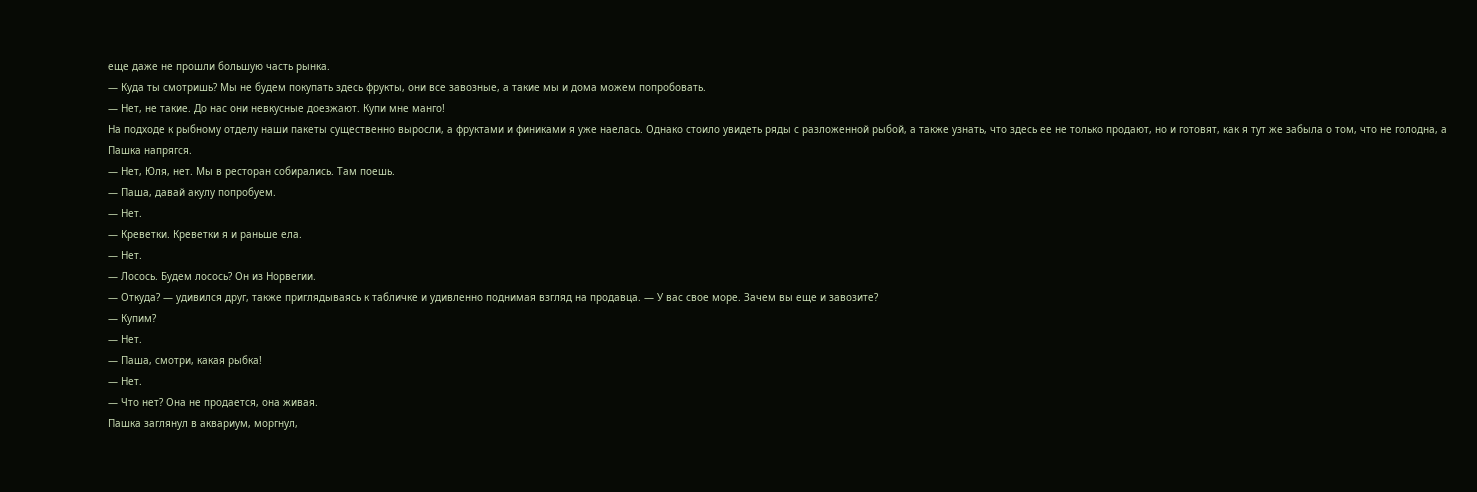еще даже не прошли большую часть рынка.
— Куда ты смотришь? Мы не будем покупать здесь фрукты, они все завозные, а такие мы и дома можем попробовать.
— Нет, не такие. До нас они невкусные доезжают. Купи мне манго!
На подходе к рыбному отделу наши пакеты существенно выросли, а фруктами и финиками я уже наелась. Однако стоило увидеть ряды с разложенной рыбой, а также узнать, что здесь ее не только продают, но и готовят, как я тут же забыла о том, что не голодна, а Пашка напрягся.
— Нет, Юля, нет. Мы в ресторан собирались. Там поешь.
— Паша, давай акулу попробуем.
— Нет.
— Креветки. Креветки я и раньше ела.
— Нет.
— Лосось. Будем лосось? Он из Норвегии.
— Откуда? — удивился друг, также приглядываясь к табличке и удивленно поднимая взгляд на продавца. — У вас свое море. Зачем вы еще и завозите?
— Купим?
— Нет.
— Паша, смотри, какая рыбка!
— Нет.
— Что нет? Она не продается, она живая.
Пашка заглянул в аквариум, моргнул,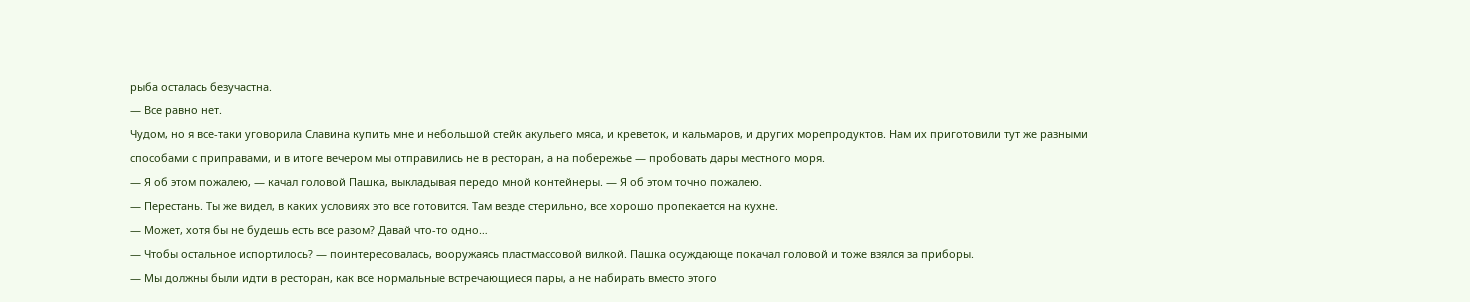рыба осталась безучастна.
— Все равно нет.
Чудом, но я все-таки уговорила Славина купить мне и небольшой стейк акульего мяса, и креветок, и кальмаров, и других морепродуктов. Нам их приготовили тут же разными способами с приправами, и в итоге вечером мы отправились не в ресторан, а на побережье — пробовать дары местного моря.
— Я об этом пожалею, — качал головой Пашка, выкладывая передо мной контейнеры. — Я об этом точно пожалею.
— Перестань. Ты же видел, в каких условиях это все готовится. Там везде стерильно, все хорошо пропекается на кухне.
— Может, хотя бы не будешь есть все разом? Давай что-то одно…
— Чтобы остальное испортилось? — поинтересовалась, вооружаясь пластмассовой вилкой. Пашка осуждающе покачал головой и тоже взялся за приборы.
— Мы должны были идти в ресторан, как все нормальные встречающиеся пары, а не набирать вместо этого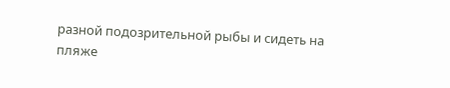разной подозрительной рыбы и сидеть на пляже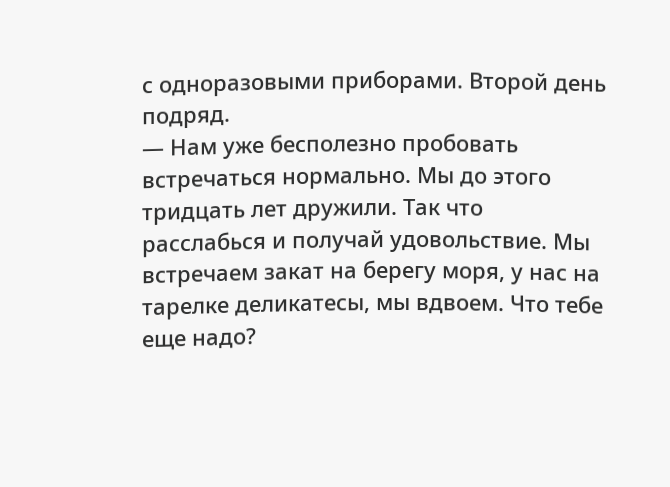с одноразовыми приборами. Второй день подряд.
— Нам уже бесполезно пробовать встречаться нормально. Мы до этого тридцать лет дружили. Так что расслабься и получай удовольствие. Мы встречаем закат на берегу моря, у нас на тарелке деликатесы, мы вдвоем. Что тебе еще надо?